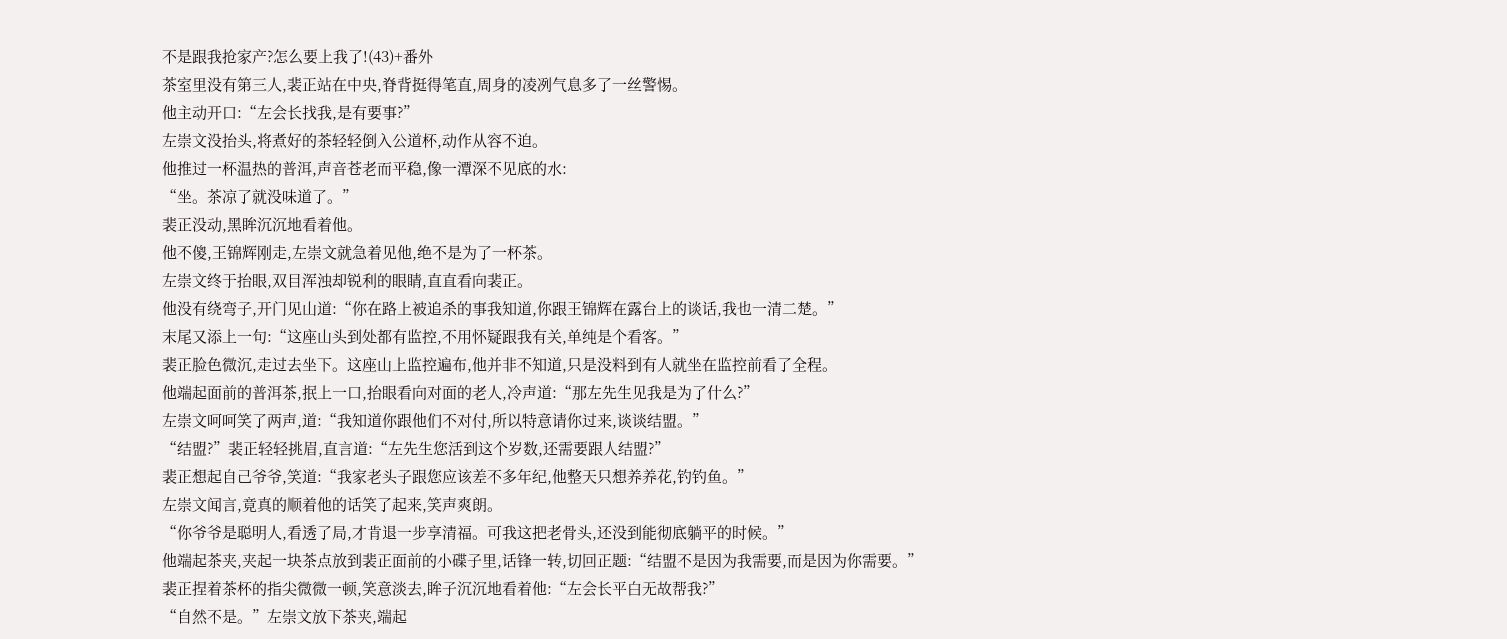不是跟我抢家产?怎么要上我了!(43)+番外
茶室里没有第三人,裴正站在中央,脊背挺得笔直,周身的凌冽气息多了一丝警惕。
他主动开口:“左会长找我,是有要事?”
左崇文没抬头,将煮好的茶轻轻倒入公道杯,动作从容不迫。
他推过一杯温热的普洱,声音苍老而平稳,像一潭深不见底的水:
“坐。茶凉了就没味道了。”
裴正没动,黑眸沉沉地看着他。
他不傻,王锦辉刚走,左崇文就急着见他,绝不是为了一杯茶。
左崇文终于抬眼,双目浑浊却锐利的眼睛,直直看向裴正。
他没有绕弯子,开门见山道:“你在路上被追杀的事我知道,你跟王锦辉在露台上的谈话,我也一清二楚。”
末尾又添上一句:“这座山头到处都有监控,不用怀疑跟我有关,单纯是个看客。”
裴正脸色微沉,走过去坐下。这座山上监控遍布,他并非不知道,只是没料到有人就坐在监控前看了全程。
他端起面前的普洱茶,抿上一口,抬眼看向对面的老人,冷声道:“那左先生见我是为了什么?”
左崇文呵呵笑了两声,道:“我知道你跟他们不对付,所以特意请你过来,谈谈结盟。”
“结盟?”裴正轻轻挑眉,直言道:“左先生您活到这个岁数,还需要跟人结盟?”
裴正想起自己爷爷,笑道:“我家老头子跟您应该差不多年纪,他整天只想养养花,钓钓鱼。”
左崇文闻言,竟真的顺着他的话笑了起来,笑声爽朗。
“你爷爷是聪明人,看透了局,才肯退一步享清福。可我这把老骨头,还没到能彻底躺平的时候。”
他端起茶夹,夹起一块茶点放到裴正面前的小碟子里,话锋一转,切回正题:“结盟不是因为我需要,而是因为你需要。”
裴正捏着茶杯的指尖微微一顿,笑意淡去,眸子沉沉地看着他:“左会长平白无故帮我?”
“自然不是。”左崇文放下茶夹,端起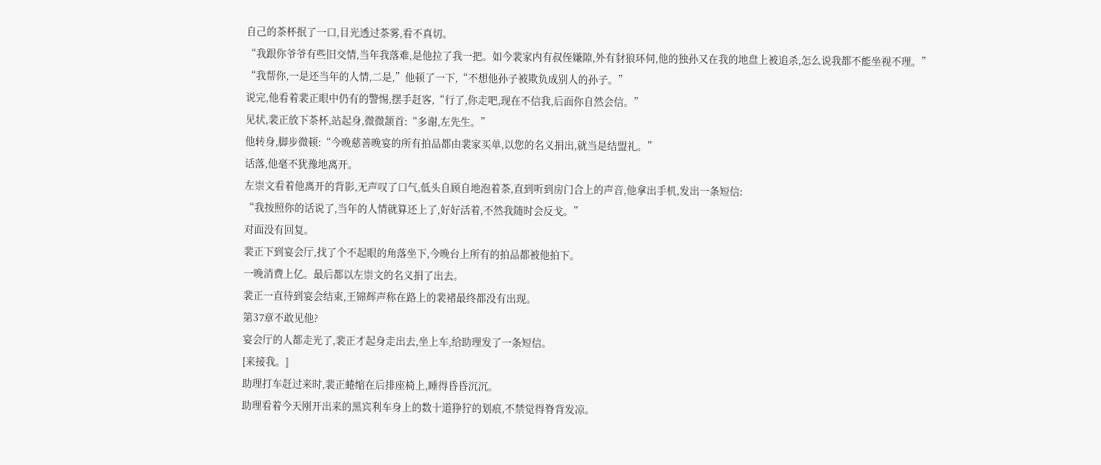自己的茶杯抿了一口,目光透过茶雾,看不真切。
“我跟你爷爷有些旧交情,当年我落难,是他拉了我一把。如今裴家内有叔侄嫌隙,外有豺狼环伺,他的独孙又在我的地盘上被追杀,怎么说我都不能坐视不理。”
“我帮你,一是还当年的人情,二是,”他顿了一下,“不想他孙子被欺负成别人的孙子。”
说完,他看着裴正眼中仍有的警惕,摆手赶客,“行了,你走吧,现在不信我,后面你自然会信。”
见状,裴正放下茶杯,站起身,微微颔首:“多谢,左先生。”
他转身,脚步微顿:“今晚慈善晚宴的所有拍品都由裴家买单,以您的名义捐出,就当是结盟礼。”
话落,他毫不犹豫地离开。
左崇文看着他离开的背影,无声叹了口气,低头自顾自地泡着茶,直到听到房门合上的声音,他拿出手机,发出一条短信:
“我按照你的话说了,当年的人情就算还上了,好好活着,不然我随时会反戈。”
对面没有回复。
裴正下到宴会厅,找了个不起眼的角落坐下,今晚台上所有的拍品都被他拍下。
一晚消费上亿。最后都以左崇文的名义捐了出去。
裴正一直待到宴会结束,王锦辉声称在路上的裴褚最终都没有出现。
第37章不敢见他?
宴会厅的人都走光了,裴正才起身走出去,坐上车,给助理发了一条短信。
[来接我。]
助理打车赶过来时,裴正蜷缩在后排座椅上,睡得昏昏沉沉。
助理看着今天刚开出来的黑宾利车身上的数十道狰狞的划痕,不禁觉得脊背发凉。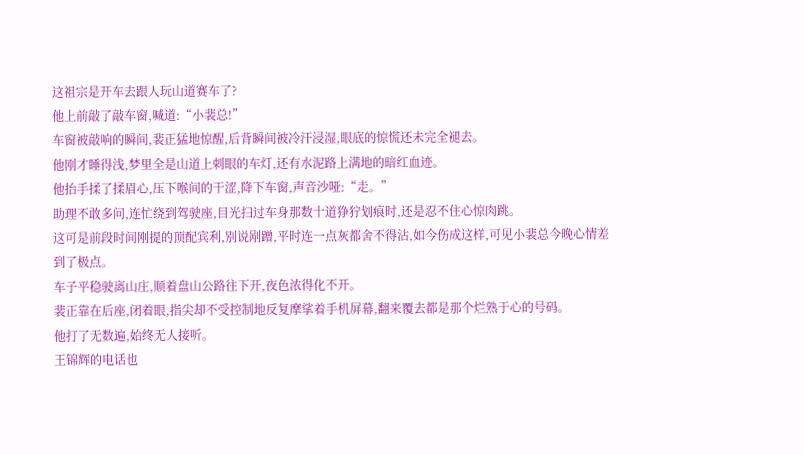这祖宗是开车去跟人玩山道赛车了?
他上前敲了敲车窗,喊道:“小裴总!”
车窗被敲响的瞬间,裴正猛地惊醒,后背瞬间被冷汗浸湿,眼底的惊慌还未完全褪去。
他刚才睡得浅,梦里全是山道上刺眼的车灯,还有水泥路上满地的暗红血迹。
他抬手揉了揉眉心,压下喉间的干涩,降下车窗,声音沙哑:“走。”
助理不敢多问,连忙绕到驾驶座,目光扫过车身那数十道狰狞划痕时,还是忍不住心惊肉跳。
这可是前段时间刚提的顶配宾利,别说剐蹭,平时连一点灰都舍不得沾,如今伤成这样,可见小裴总今晚心情差到了极点。
车子平稳驶离山庄,顺着盘山公路往下开,夜色浓得化不开。
裴正靠在后座,闭着眼,指尖却不受控制地反复摩挲着手机屏幕,翻来覆去都是那个烂熟于心的号码。
他打了无数遍,始终无人接听。
王锦辉的电话也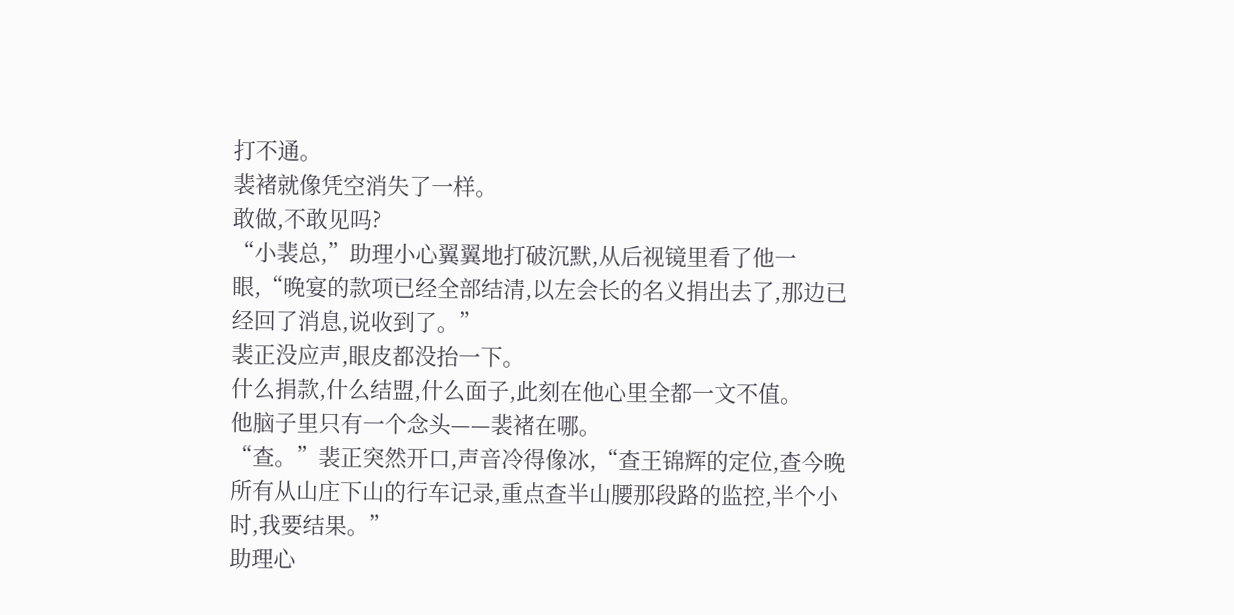打不通。
裴褚就像凭空消失了一样。
敢做,不敢见吗?
“小裴总,”助理小心翼翼地打破沉默,从后视镜里看了他一眼,“晚宴的款项已经全部结清,以左会长的名义捐出去了,那边已经回了消息,说收到了。”
裴正没应声,眼皮都没抬一下。
什么捐款,什么结盟,什么面子,此刻在他心里全都一文不值。
他脑子里只有一个念头——裴褚在哪。
“查。”裴正突然开口,声音冷得像冰,“查王锦辉的定位,查今晚所有从山庄下山的行车记录,重点查半山腰那段路的监控,半个小时,我要结果。”
助理心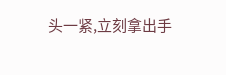头一紧,立刻拿出手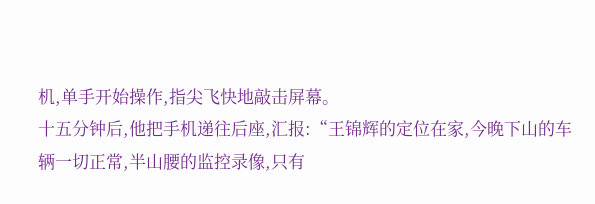机,单手开始操作,指尖飞快地敲击屏幕。
十五分钟后,他把手机递往后座,汇报:“王锦辉的定位在家,今晚下山的车辆一切正常,半山腰的监控录像,只有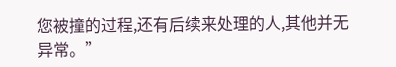您被撞的过程,还有后续来处理的人,其他并无异常。”